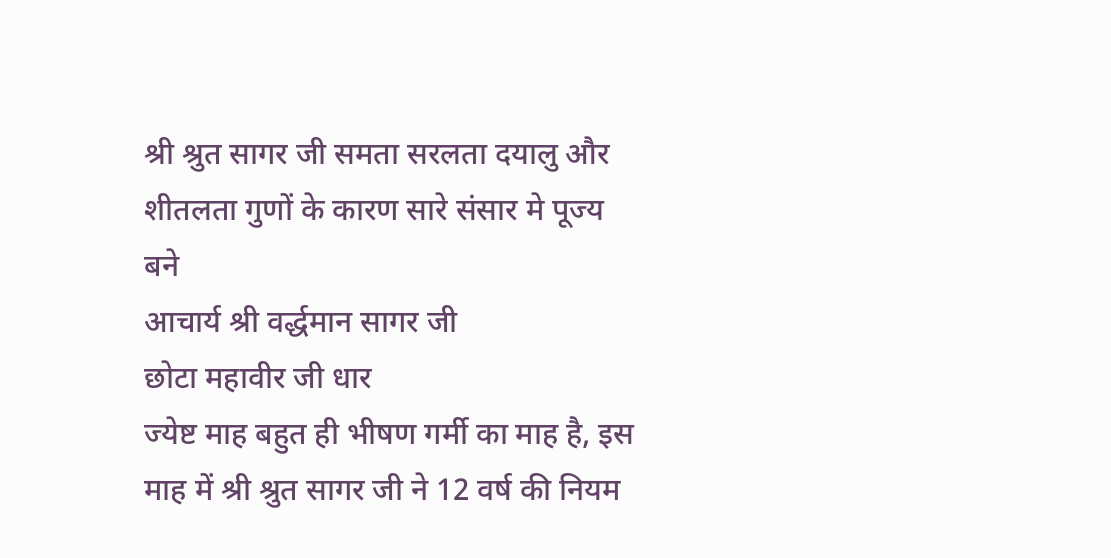श्री श्रुत सागर जी समता सरलता दयालु और शीतलता गुणों के कारण सारे संसार मे पूज्य बने
आचार्य श्री वर्द्धमान सागर जी
छोटा महावीर जी धार
ज्येष्ट माह बहुत ही भीषण गर्मी का माह है, इस माह में श्री श्रुत सागर जी ने 12 वर्ष की नियम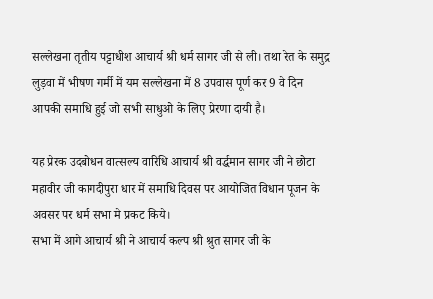सल्लेखना तृतीय पट्टाधीश आचार्य श्री धर्म सागर जी से ली। तथा रेत के समुद्र लुड़वा में भीषण गर्मी में यम सल्लेखना में 8 उपवास पूर्ण कर 9 वे दिन आपकी समाधि हुई जो सभी साधुओ के लिए प्रेरणा दायी है।

यह प्रेरक उदबोधन वात्सल्य वारिधि आचार्य श्री वर्द्धमान सागर जी ने छोटा महावीर जी कागदीपुरा धार में समाधि दिवस पर आयोजित विधान पूजन के अवसर पर धर्म सभा मे प्रकट किये।
सभा में आगे आचार्य श्री ने आचार्य कल्प श्री श्रुत सागर जी के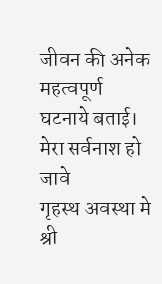जीवन की अनेक महत्वपूर्ण घटनाये बताई।
मेरा सर्वनाश हो जावे
गृहस्थ अवस्था मे श्री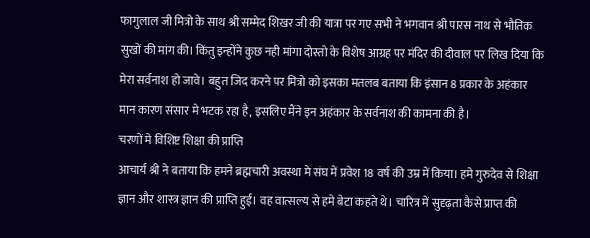फागुलाल जी मित्रो के साथ श्री सम्मेद शिखर जी की यात्रा पर गए सभी ने भगवान श्री पारस नाथ से भौतिक सुखों की मांग की। किंतु इन्होंने कुछ नही मांगा दोस्तो के विशेष आग्रह पर मंदिर की दीवाल पर लिख दिया कि मेरा सर्वनाश हो जावे। बहुत जिद करने पर मित्रो को इसका मतलब बताया कि इंसान 8 प्रकार के अहंकार मान कारण संसार मे भटक रहा है, इसलिए मैंने इन अहंकार के सर्वनाश की कामना की है।
चरणों मे विशिष्ट शिक्षा की प्राप्ति
आचार्य श्री ने बताया कि हमने ब्रह्मचारी अवस्था मे संघ में प्रवेश 18 वर्ष की उम्र में किया। हमे गुरुदेव से शिक्षा ज्ञान और शास्त्र ज्ञान की प्राप्ति हुई। वह वात्सल्य से हमे बेटा कहते थे। चारित्र में सुदृढ़ता कैसे प्राप्त की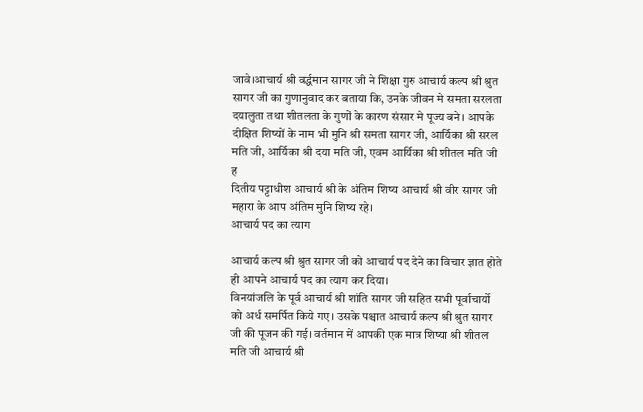जावे।आचार्य श्री वर्द्धमान सागर जी ने शिक्षा गुरु आचार्य कल्प श्री श्रुत सागर जी का गुणानुवाद कर बताया कि, उनके जीवन मे समता सरलता दयालुता तथा शीतलता के गुणों के कारण संसार मे पूज्य बने। आपके दीक्षित शिष्यों के नाम भी मुनि श्री समता सागर जी, आर्यिका श्री सरल मति जी, आर्यिका श्री दया मति जी, एवम आर्यिका श्री शीतल मति जी ह
दितीय पट्टाधीश आचार्य श्री के अंतिम शिष्य आचार्य श्री वीर सागर जी महारा के आप अंतिम मुनि शिष्य रहे।
आचार्य पद का त्याग

आचार्य कल्प श्री श्रुत सागर जी को आचार्य पद देने का विचार ज्ञात होते ही आपने आचार्य पद का त्याग कर दिया।
विनयांजलि के पूर्व आचार्य श्री शांति सागर जी सहित सभी पूर्वाचार्यो को अर्ध समर्पित किये गए। उसके पश्चात आचार्य कल्प श्री श्रुत सागर जी की पूजन की गई। वर्तमान में आपकी एक मात्र शिष्या श्री शीतल मति जी आचार्य श्री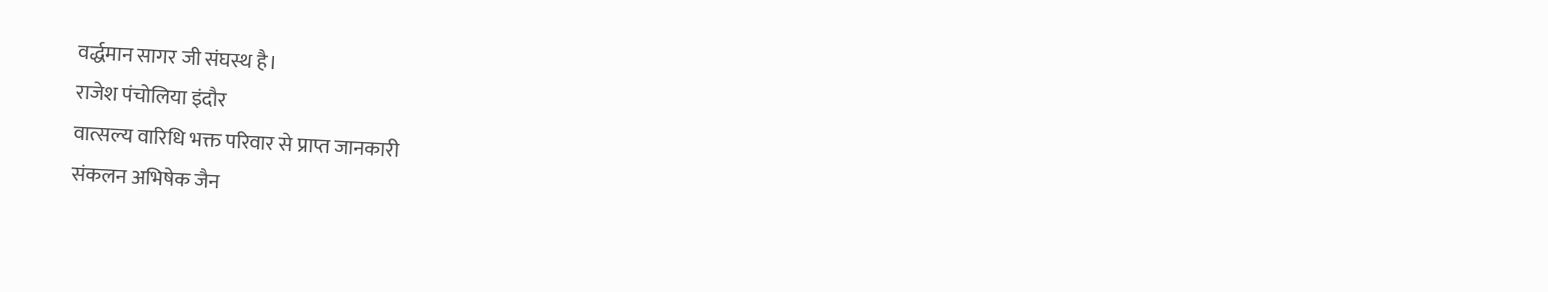वर्द्धमान सागर जी संघस्थ है।
राजेश पंचोलिया इंदौर
वात्सल्य वारिधि भक्त परिवार से प्राप्त जानकारी
संकलन अभिषेक जैन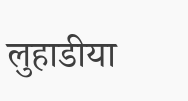लुहाडीया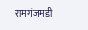रामगंजमडी